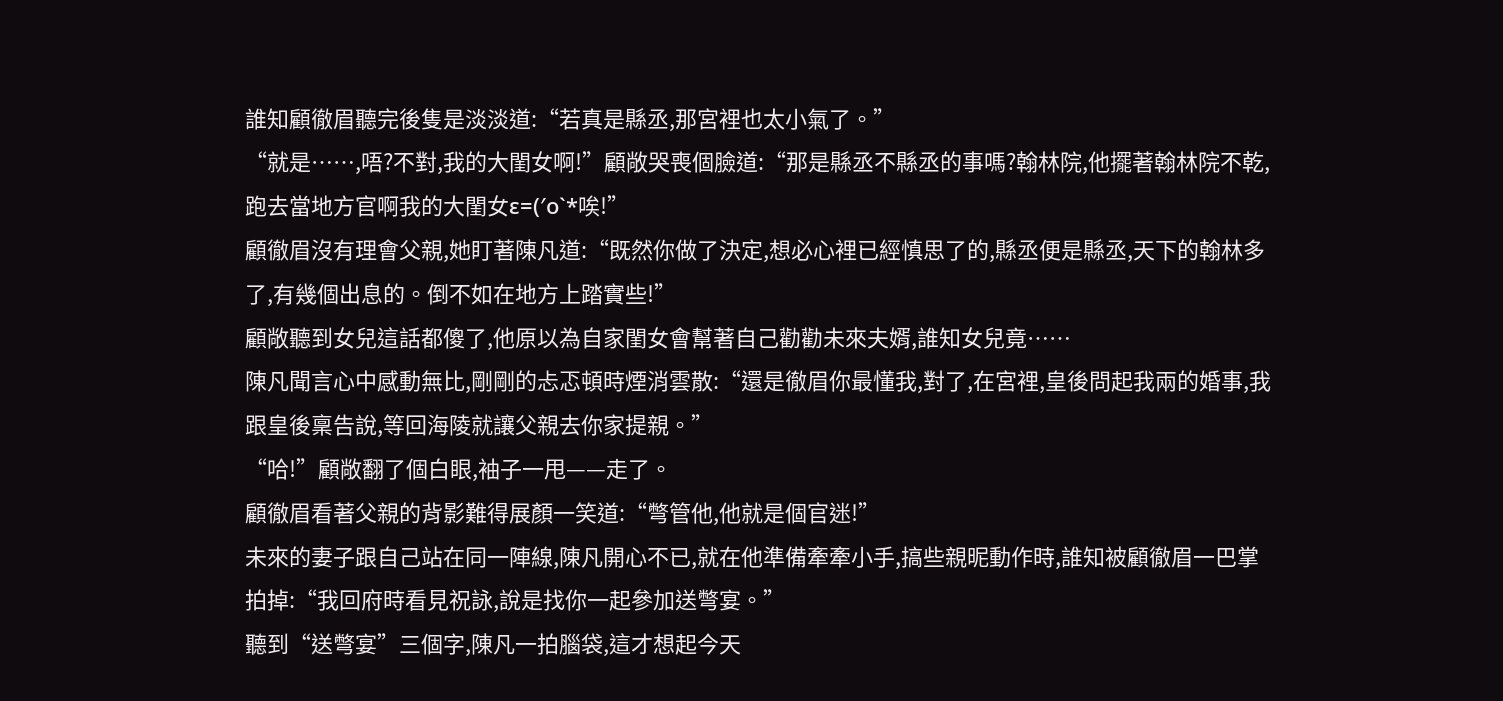誰知顧徹眉聽完後隻是淡淡道:“若真是縣丞,那宮裡也太小氣了。”
“就是……,唔?不對,我的大閨女啊!”顧敞哭喪個臉道:“那是縣丞不縣丞的事嗎?翰林院,他擺著翰林院不乾,跑去當地方官啊我的大閨女ε=(′ο`*唉!”
顧徹眉沒有理會父親,她盯著陳凡道:“既然你做了決定,想必心裡已經慎思了的,縣丞便是縣丞,天下的翰林多了,有幾個出息的。倒不如在地方上踏實些!”
顧敞聽到女兒這話都傻了,他原以為自家閨女會幫著自己勸勸未來夫婿,誰知女兒竟……
陳凡聞言心中感動無比,剛剛的忐忑頓時煙消雲散:“還是徹眉你最懂我,對了,在宮裡,皇後問起我兩的婚事,我跟皇後稟告說,等回海陵就讓父親去你家提親。”
“哈!”顧敞翻了個白眼,袖子一甩——走了。
顧徹眉看著父親的背影難得展顏一笑道:“彆管他,他就是個官迷!”
未來的妻子跟自己站在同一陣線,陳凡開心不已,就在他準備牽牽小手,搞些親昵動作時,誰知被顧徹眉一巴掌拍掉:“我回府時看見祝詠,說是找你一起參加送彆宴。”
聽到“送彆宴”三個字,陳凡一拍腦袋,這才想起今天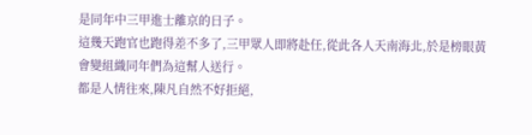是同年中三甲進士離京的日子。
這幾天跑官也跑得差不多了,三甲眾人即將赴任,從此各人天南海北,於是榜眼黃會變組織同年們為這幫人送行。
都是人情往來,陳凡自然不好拒絕,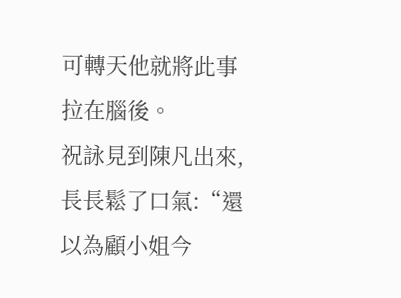可轉天他就將此事拉在腦後。
祝詠見到陳凡出來,長長鬆了口氣:“還以為顧小姐今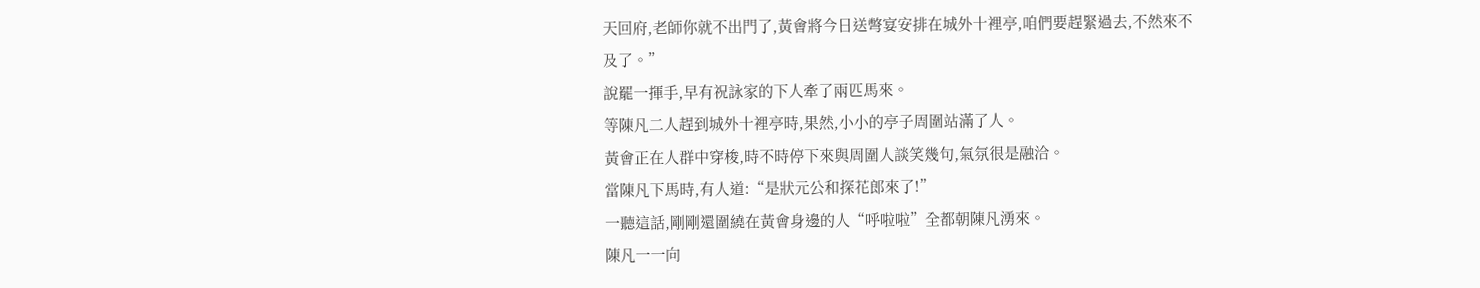天回府,老師你就不出門了,黃會將今日送彆宴安排在城外十裡亭,咱們要趕緊過去,不然來不及了。”
說罷一揮手,早有祝詠家的下人牽了兩匹馬來。
等陳凡二人趕到城外十裡亭時,果然,小小的亭子周圍站滿了人。
黃會正在人群中穿梭,時不時停下來與周圍人談笑幾句,氣氛很是融洽。
當陳凡下馬時,有人道:“是狀元公和探花郎來了!”
一聽這話,剛剛還圍繞在黃會身邊的人“呼啦啦”全都朝陳凡湧來。
陳凡一一向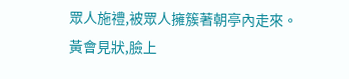眾人施禮,被眾人擁簇著朝亭內走來。
黃會見狀,臉上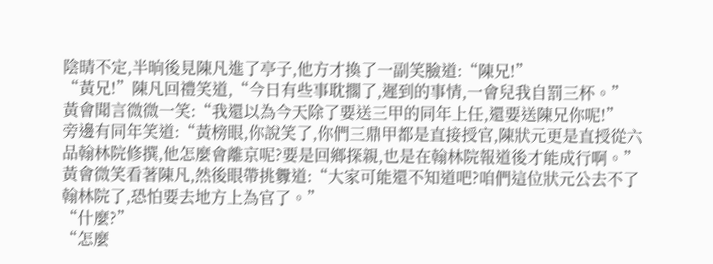陰晴不定,半晌後見陳凡進了亭子,他方才換了一副笑臉道:“陳兄!”
“黃兄!”陳凡回禮笑道,“今日有些事耽擱了,遲到的事情,一會兒我自罰三杯。”
黃會聞言微微一笑:“我還以為今天除了要送三甲的同年上任,還要送陳兄你呢!”
旁邊有同年笑道:“黃榜眼,你說笑了,你們三鼎甲都是直接授官,陳狀元更是直授從六品翰林院修撰,他怎麼會離京呢?要是回鄉探親,也是在翰林院報道後才能成行啊。”
黃會微笑看著陳凡,然後眼帶挑釁道:“大家可能還不知道吧?咱們這位狀元公去不了翰林院了,恐怕要去地方上為官了。”
“什麼?”
“怎麼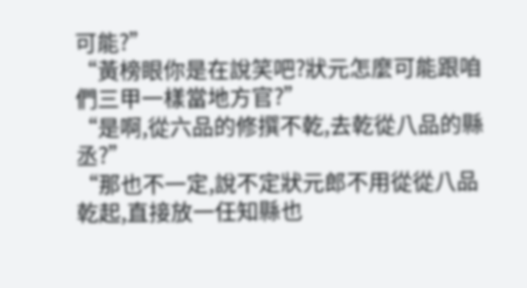可能?”
“黃榜眼你是在說笑吧?狀元怎麼可能跟咱們三甲一樣當地方官?”
“是啊,從六品的修撰不乾,去乾從八品的縣丞?”
“那也不一定,說不定狀元郎不用從從八品乾起,直接放一任知縣也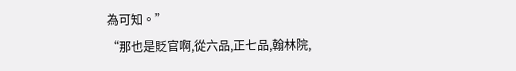為可知。”
“那也是貶官啊,從六品,正七品,翰林院,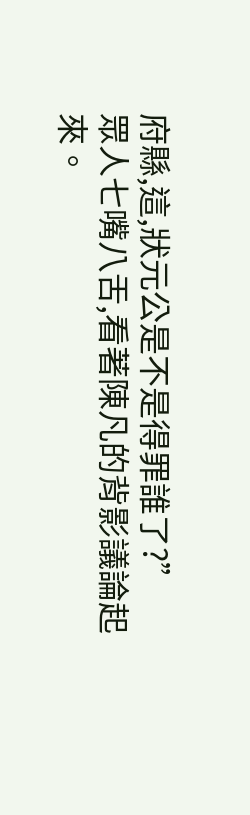府縣,這,狀元公是不是得罪誰了?”
眾人七嘴八舌,看著陳凡的背影議論起來。